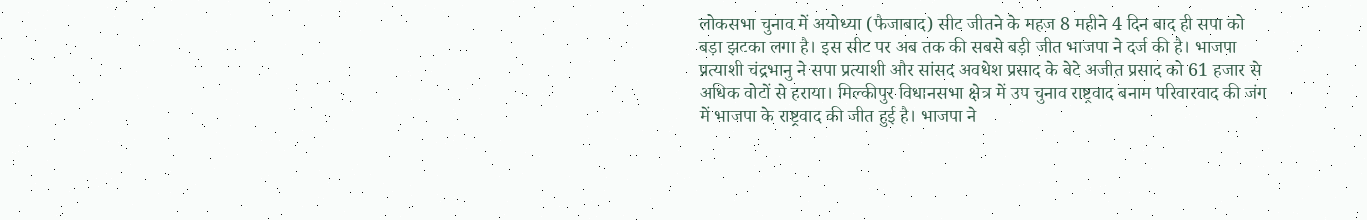लोकसभा चुनाव में अयोध्या (फैजाबाद) सीट जीतने के महज 8 महीने 4 दिन बाद ही सपा को बड़ा झटका लगा है। इस सीट पर अब तक की सबसे बड़ी जीत भाजपा ने दर्ज की है। भाजपा प्रत्याशी चंद्रभानु ने सपा प्रत्याशी और सांसद अवधेश प्रसाद के बेटे अजीत प्रसाद को 61 हजार से अधिक वोटों से हराया। मिल्कीपुर विधानसभा क्षेत्र में उप चुनाव राष्ट्रवाद बनाम परिवारवाद की जंग में भाजपा के राष्ट्रवाद की जीत हुई है। भाजपा ने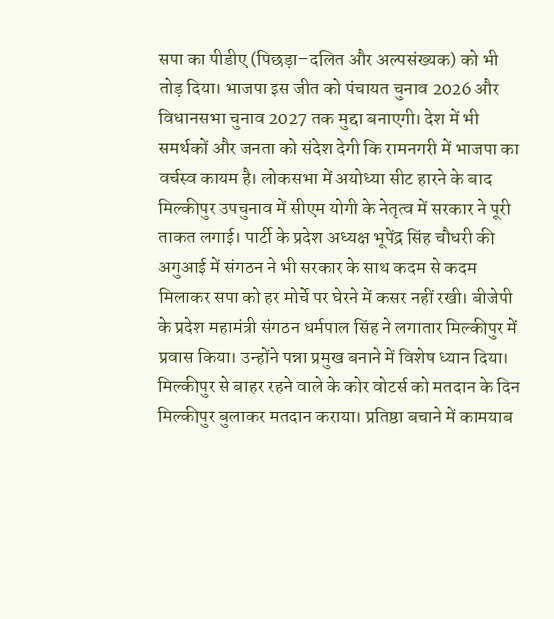सपा का पीडीए (पिछड़ा–दलित और अल्पसंख्यक) को भी तोड़ दिया। भाजपा इस जीत को पंचायत चुनाव 2026 और विधानसभा चुनाव 2027 तक मुद्दा बनाएगी। देश में भी समर्थकों और जनता को संदेश देगी कि रामनगरी में भाजपा का वर्चस्व कायम है। लोकसभा में अयोध्या सीट हारने के बाद मिल्कीपुर उपचुनाव में सीएम योगी के नेतृत्व में सरकार ने पूरी ताकत लगाई। पार्टी के प्रदेश अध्यक्ष भूपेंद्र सिंह चौधरी की अगुआई में संगठन ने भी सरकार के साथ कदम से कदम मिलाकर सपा को हर मोर्चे पर घेरने में कसर नहीं रखी। बीजेपी के प्रदेश महामंत्री संगठन धर्मपाल सिंह ने लगातार मिल्कीपुर में प्रवास किया। उन्होंने पन्ना प्रमुख बनाने में विशेष ध्यान दिया। मिल्कीपुर से बाहर रहने वाले के कोर वोटर्स को मतदान के दिन मिल्कीपुर बुलाकर मतदान कराया। प्रतिष्ठा बचाने में कामयाब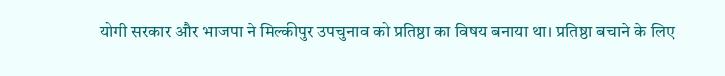योगी सरकार और भाजपा ने मिल्कीपुर उपचुनाव को प्रतिष्ठा का विषय बनाया था। प्रतिष्ठा बचाने के लिए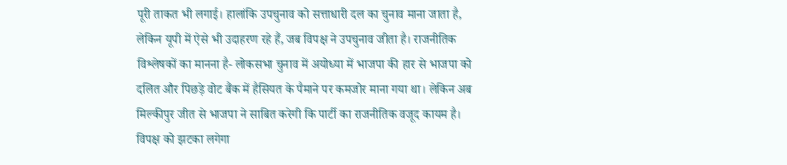पूरी ताकत भी लगाई। हालांकि उपचुनाव को सत्ताधारी दल का चुनाव माना जाता है, लेकिन यूपी में ऐसे भी उदाहरण रहे हैं, जब विपक्ष ने उपचुनाव जीता है। राजनीतिक विश्लेषकों का मानना है- लोकसभा चुनाव में अयोध्या में भाजपा की हार से भाजपा को दलित और पिछड़े वोट बैंक में हैसियत के पैमाने पर कमजोर माना गया था। लेकिन अब मिल्कीपुर जीत से भाजपा ने साबित करेगी कि पार्टी का राजनीतिक वजूद कायम है। विपक्ष को झटका लगेगा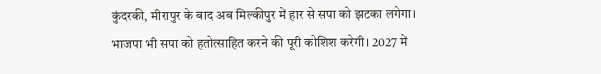कुंदरकी, मीरापुर के बाद अब मिल्कीपुर में हार से सपा को झटका लगेगा। भाजपा भी सपा को हतोत्साहित करने की पूरी कोशिश करेगी। 2027 में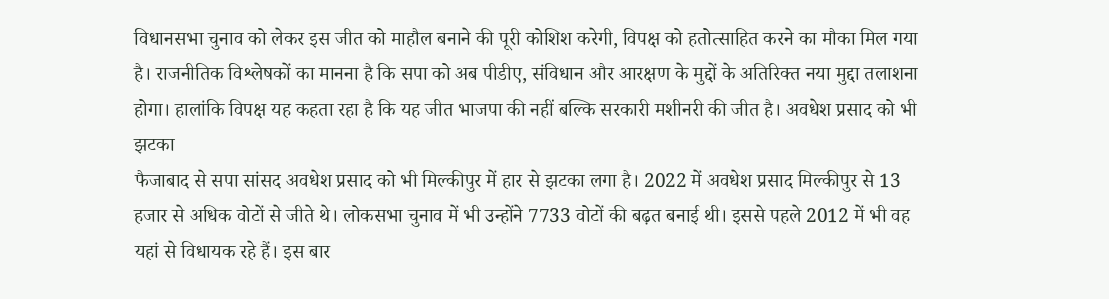विधानसभा चुनाव को लेकर इस जीत को माहौल बनाने की पूरी कोशिश करेगी, विपक्ष को हतोत्साहित करने का मौका मिल गया है। राजनीतिक विश्लेषकों का मानना है कि सपा को अब पीडीए, संविधान और आरक्षण के मुद्दों के अतिरिक्त नया मुद्दा तलाशना होगा। हालांकि विपक्ष यह कहता रहा है कि यह जीत भाजपा की नहीं बल्कि सरकारी मशीनरी की जीत है। अवधेश प्रसाद को भी झटका
फैजाबाद से सपा सांसद अवधेश प्रसाद को भी मिल्कीपुर में हार से झटका लगा है। 2022 में अवधेश प्रसाद मिल्कीपुर से 13 हजार से अधिक वोटों से जीते थे। लोकसभा चुनाव में भी उन्होंने 7733 वोटों की बढ़त बनाई थी। इससे पहले 2012 में भी वह यहां से विधायक रहे हैं। इस बार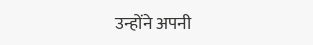उन्होंने अपनी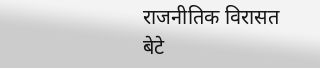राजनीतिक विरासत बेटे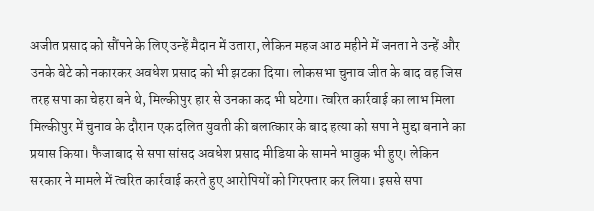अजीत प्रसाद को सौंपने के लिए उन्हें मैदान में उतारा, लेकिन महज आठ महीने में जनता ने उन्हें और उनके बेटे को नकारकर अवधेश प्रसाद को भी झटका दिया। लोकसभा चुनाव जीत के बाद वह जिस तरह सपा का चेहरा बने थे, मिल्कीपुर हार से उनका कद भी घटेगा। त्वरित कार्रवाई का लाभ मिला
मिल्कीपुर में चुनाव के दौरान एक दलित युवती की बलात्कार के बाद हत्या को सपा ने मुद्दा बनाने का प्रयास किया। फैजाबाद से सपा सांसद अवधेश प्रसाद मीडिया के सामने भावुक भी हुए। लेकिन सरकार ने मामले में त्वरित कार्रवाई करते हुए आरोपियों को गिरफ्तार कर लिया। इससे सपा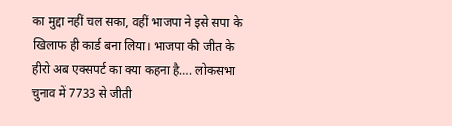का मुद्दा नहीं चल सका, वहीं भाजपा ने इसे सपा के खिलाफ ही कार्ड बना लिया। भाजपा की जीत के हीरो अब एक्सपर्ट का क्या कहना है…. लोकसभा चुनाव में 7733 से जीती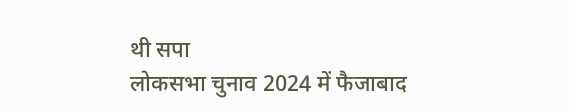थी सपा
लोकसभा चुनाव 2024 में फैजाबाद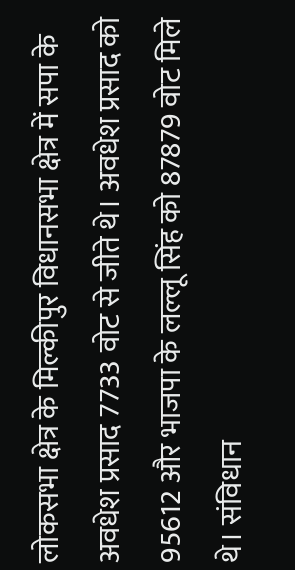लोकसभा क्षेत्र के मिल्कीपुर विधानसभा क्षेत्र में सपा के अवधेश प्रसाद 7733 वोट से जीते थे। अवधेश प्रसाद को 95612 और भाजपा के लल्लू सिंह को 87879 वोट मिले थे। संविधान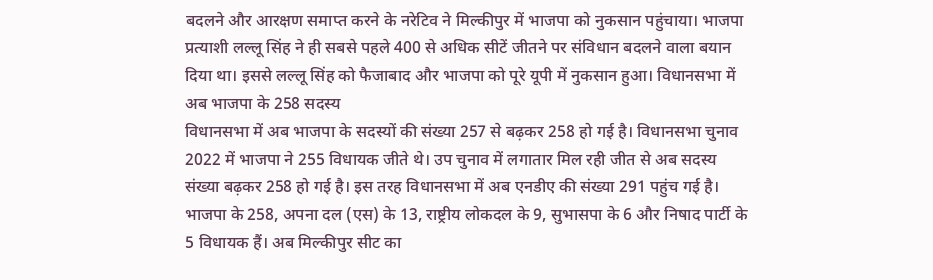बदलने और आरक्षण समाप्त करने के नरेटिव ने मिल्कीपुर में भाजपा को नुकसान पहुंचाया। भाजपा प्रत्याशी लल्लू सिंह ने ही सबसे पहले 400 से अधिक सीटें जीतने पर संविधान बदलने वाला बयान दिया था। इससे लल्लू सिंह को फैजाबाद और भाजपा को पूरे यूपी में नुकसान हुआ। विधानसभा में अब भाजपा के 258 सदस्य
विधानसभा में अब भाजपा के सदस्यों की संख्या 257 से बढ़कर 258 हो गई है। विधानसभा चुनाव 2022 में भाजपा ने 255 विधायक जीते थे। उप चुनाव में लगातार मिल रही जीत से अब सदस्य संख्या बढ़कर 258 हो गई है। इस तरह विधानसभा में अब एनडीए की संख्या 291 पहुंच गई है। भाजपा के 258, अपना दल (एस) के 13, राष्ट्रीय लोकदल के 9, सुभासपा के 6 और निषाद पार्टी के 5 विधायक हैं। अब मिल्कीपुर सीट का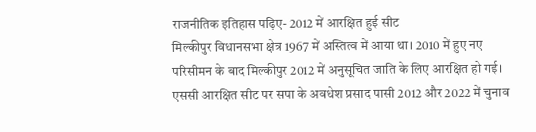राजनीतिक इतिहास पढ़िए- 2012 में आरक्षित हुई सीट
मिल्कीपुर विधानसभा क्षेत्र 1967 में अस्तित्व में आया था। 2010 में हुए नए परिसीमन के बाद मिल्कीपुर 2012 में अनुसूचित जाति के लिए आरक्षित हो गई। एससी आरक्षित सीट पर सपा के अवधेश प्रसाद पासी 2012 और 2022 में चुनाव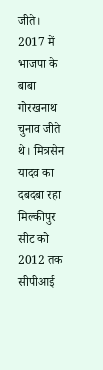जीते। 2017 में भाजपा के बाबा गोरखनाथ चुनाव जीते थे। मित्रसेन यादव का दबदबा रहा
मिल्कीपुर सीट को 2012 तक सीपीआई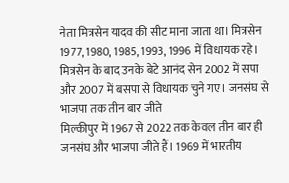नेता मित्रसेन यादव की सीट माना जाता था। मित्रसेन 1977, 1980, 1985, 1993, 1996 में विधायक रहे। मित्रसेन के बाद उनके बेटे आनंद सेन 2002 में सपा और 2007 में बसपा से विधायक चुने गए। जनसंघ से भाजपा तक तीन बार जीते
मिल्कीपुर में 1967 से 2022 तक केवल तीन बार ही जनसंघ और भाजपा जीते हैं। 1969 में भारतीय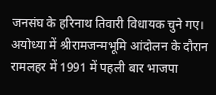जनसंघ के हरिनाथ तिवारी विधायक चुने गए। अयोध्या में श्रीरामजन्मभूमि आंदोलन के दौरान रामलहर में 1991 में पहली बार भाजपा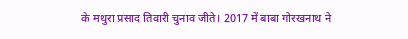के मथुरा प्रसाद तिवारी चुनाव जीते। 2017 में बाबा गोरखनाथ ने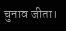चुनाव जीता।